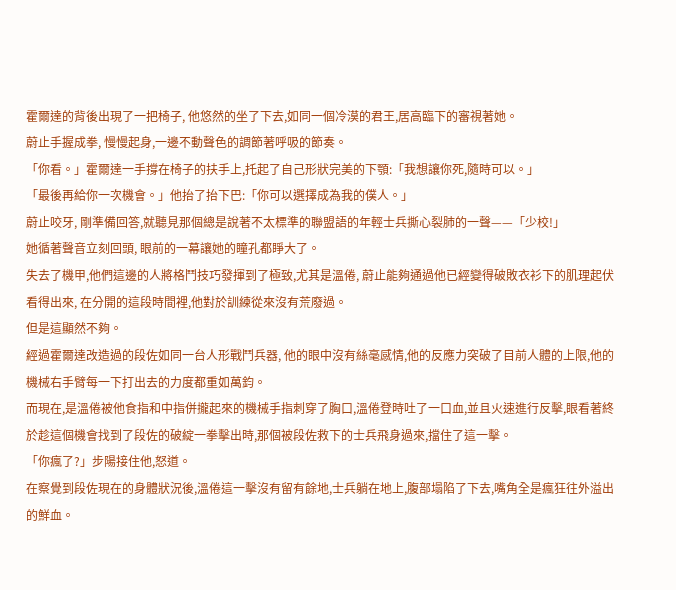霍爾達的背後出現了一把椅子, 他悠然的坐了下去,如同一個冷漠的君王,居高臨下的審視著她。
蔚止手握成拳, 慢慢起身,一邊不動聲色的調節著呼吸的節奏。
「你看。」霍爾達一手撐在椅子的扶手上,托起了自己形狀完美的下顎:「我想讓你死,隨時可以。」
「最後再給你一次機會。」他抬了抬下巴:「你可以選擇成為我的僕人。」
蔚止咬牙, 剛準備回答,就聽見那個總是說著不太標準的聯盟語的年輕士兵撕心裂肺的一聲——「少校!」
她循著聲音立刻回頭, 眼前的一幕讓她的瞳孔都睜大了。
失去了機甲,他們這邊的人將格鬥技巧發揮到了極致,尤其是溫倦, 蔚止能夠通過他已經變得破敗衣衫下的肌理起伏看得出來, 在分開的這段時間裡,他對於訓練從來沒有荒廢過。
但是這顯然不夠。
經過霍爾達改造過的段佐如同一台人形戰鬥兵器, 他的眼中沒有絲毫感情,他的反應力突破了目前人體的上限,他的機械右手臂每一下打出去的力度都重如萬鈞。
而現在,是溫倦被他食指和中指併攏起來的機械手指刺穿了胸口,溫倦登時吐了一口血,並且火速進行反擊,眼看著終於趁這個機會找到了段佐的破綻一拳擊出時,那個被段佐救下的士兵飛身過來,擋住了這一擊。
「你瘋了?」步陽接住他,怒道。
在察覺到段佐現在的身體狀況後,溫倦這一擊沒有留有餘地,士兵躺在地上,腹部塌陷了下去,嘴角全是瘋狂往外溢出的鮮血。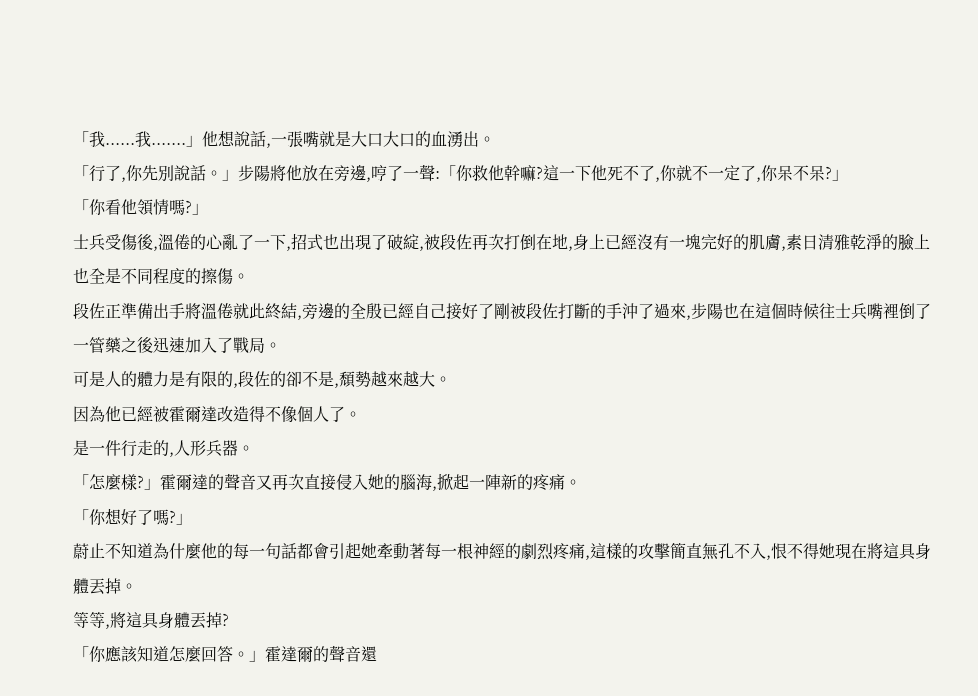「我......我.......」他想說話,一張嘴就是大口大口的血湧出。
「行了,你先別說話。」步陽將他放在旁邊,哼了一聲:「你救他幹嘛?這一下他死不了,你就不一定了,你呆不呆?」
「你看他領情嗎?」
士兵受傷後,溫倦的心亂了一下,招式也出現了破綻,被段佐再次打倒在地,身上已經沒有一塊完好的肌膚,素日清雅乾淨的臉上也全是不同程度的擦傷。
段佐正準備出手將溫倦就此終結,旁邊的全殷已經自己接好了剛被段佐打斷的手沖了過來,步陽也在這個時候往士兵嘴裡倒了一管藥之後迅速加入了戰局。
可是人的體力是有限的,段佐的卻不是,頹勢越來越大。
因為他已經被霍爾達改造得不像個人了。
是一件行走的,人形兵器。
「怎麼樣?」霍爾達的聲音又再次直接侵入她的腦海,掀起一陣新的疼痛。
「你想好了嗎?」
蔚止不知道為什麼他的每一句話都會引起她牽動著每一根神經的劇烈疼痛,這樣的攻擊簡直無孔不入,恨不得她現在將這具身體丟掉。
等等,將這具身體丟掉?
「你應該知道怎麼回答。」霍達爾的聲音還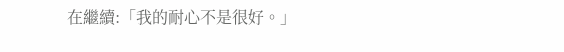在繼續:「我的耐心不是很好。」